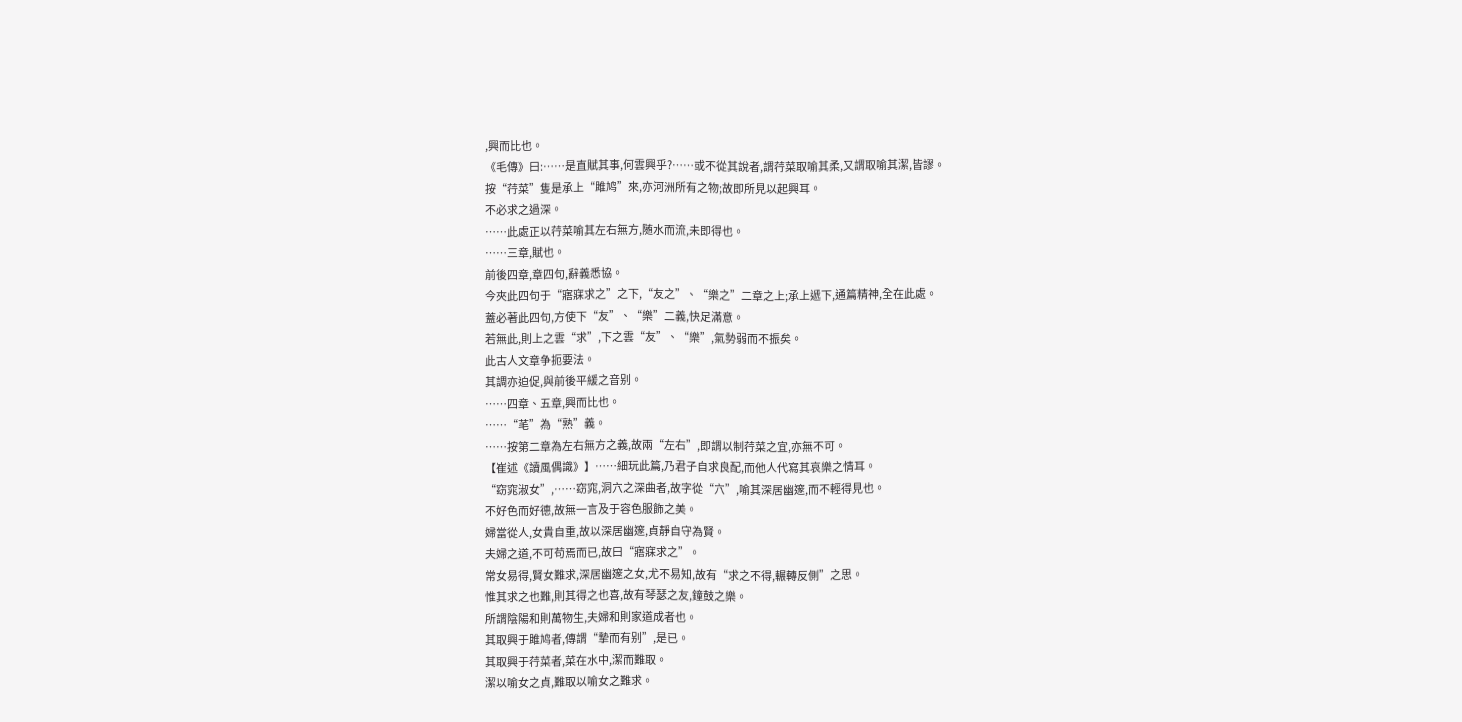,興而比也。
《毛傳》曰:……是直賦其事,何雲興乎?……或不從其說者,謂荇菜取喻其柔,又謂取喻其潔,皆謬。
按“荇菜”隻是承上“雎鸠”來,亦河洲所有之物;故即所見以起興耳。
不必求之過深。
……此處正以荇菜喻其左右無方,随水而流,未即得也。
……三章,賦也。
前後四章,章四句,辭義悉協。
今夾此四句于“寤寐求之”之下,“友之”、“樂之”二章之上;承上遞下,通篇精神,全在此處。
蓋必著此四句,方使下“友”、“樂”二義,快足滿意。
若無此,則上之雲“求”,下之雲“友”、“樂”,氣勢弱而不振矣。
此古人文章争扼要法。
其調亦迫促,與前後平緩之音别。
……四章、五章,興而比也。
……“芼”為“熟”義。
……按第二章為左右無方之義,故兩“左右”,即謂以制荇菜之宜,亦無不可。
【崔述《讀風偶識》】……細玩此篇,乃君子自求良配,而他人代寫其哀樂之情耳。
“窈窕淑女”,……窈窕,洞穴之深曲者,故字從“穴”,喻其深居幽邃,而不輕得見也。
不好色而好德,故無一言及于容色服飾之美。
婦當從人,女貴自重,故以深居幽邃,貞靜自守為賢。
夫婦之道,不可苟焉而已,故曰“寤寐求之”。
常女易得,賢女難求,深居幽邃之女,尤不易知,故有“求之不得,輾轉反側”之思。
惟其求之也難,則其得之也喜,故有琴瑟之友,鐘鼓之樂。
所謂陰陽和則萬物生,夫婦和則家道成者也。
其取興于雎鸠者,傳謂“摯而有别”,是已。
其取興于荇菜者,菜在水中,潔而難取。
潔以喻女之貞,難取以喻女之難求。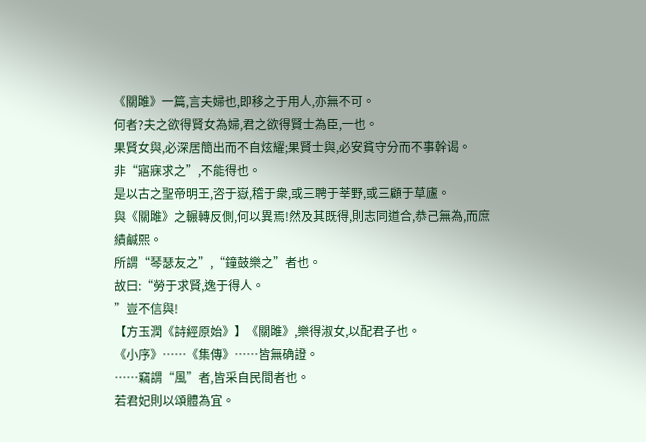《關雎》一篇,言夫婦也,即移之于用人,亦無不可。
何者?夫之欲得賢女為婦,君之欲得賢士為臣,一也。
果賢女與,必深居簡出而不自炫耀;果賢士與,必安貧守分而不事幹谒。
非“寤寐求之”,不能得也。
是以古之聖帝明王,咨于嶽,稽于衆,或三聘于莘野,或三顧于草廬。
與《關雎》之輾轉反側,何以異焉!然及其既得,則志同道合,恭己無為,而庶績鹹熙。
所謂“琴瑟友之”,“鐘鼓樂之”者也。
故曰:“勞于求賢,逸于得人。
”豈不信與!
【方玉潤《詩經原始》】《關雎》,樂得淑女,以配君子也。
《小序》……《集傳》……皆無确證。
……竊謂“風”者,皆采自民間者也。
若君妃則以頌體為宜。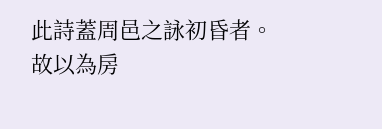此詩蓋周邑之詠初昏者。
故以為房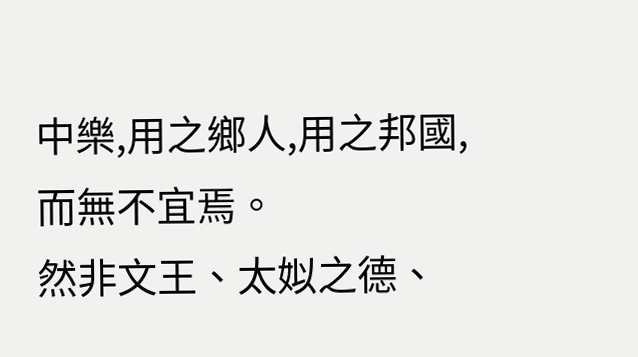中樂,用之鄉人,用之邦國,而無不宜焉。
然非文王、太姒之德、